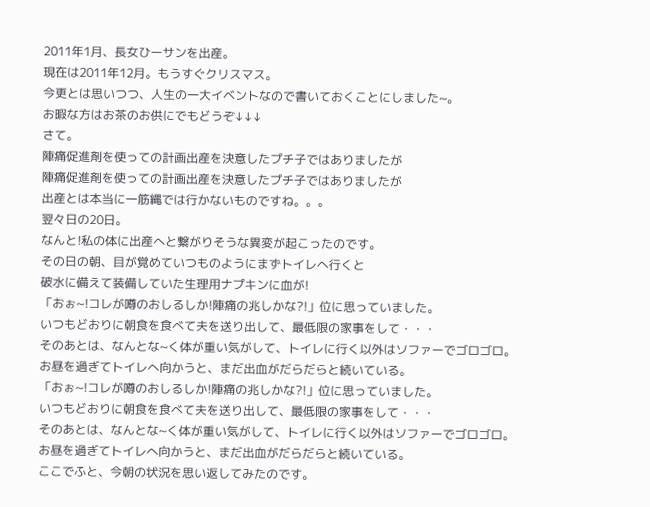2011年1月、長女ひーサンを出産。
現在は2011年12月。もうすぐクリスマス。
今更とは思いつつ、人生の一大イベントなので書いておくことにしました~。
お暇な方はお茶のお供にでもどうぞ↓↓↓
さて。
陣痛促進剤を使っての計画出産を決意したプチ子ではありましたが
陣痛促進剤を使っての計画出産を決意したプチ子ではありましたが
出産とは本当に一筋縄では行かないものですね。。。
翌々日の20日。
なんと!私の体に出産へと繋がりそうな異変が起こったのです。
その日の朝、目が覚めていつものようにまずトイレへ行くと
破水に備えて装備していた生理用ナプキンに血が!
「おぉ~!コレが噂のおしるしか!陣痛の兆しかな?!」位に思っていました。
いつもどおりに朝食を食べて夫を送り出して、最低限の家事をして・・・
そのあとは、なんとな~く体が重い気がして、トイレに行く以外はソファーでゴロゴロ。
お昼を過ぎてトイレへ向かうと、まだ出血がだらだらと続いている。
「おぉ~!コレが噂のおしるしか!陣痛の兆しかな?!」位に思っていました。
いつもどおりに朝食を食べて夫を送り出して、最低限の家事をして・・・
そのあとは、なんとな~く体が重い気がして、トイレに行く以外はソファーでゴロゴロ。
お昼を過ぎてトイレへ向かうと、まだ出血がだらだらと続いている。
ここでふと、今朝の状況を思い返してみたのです。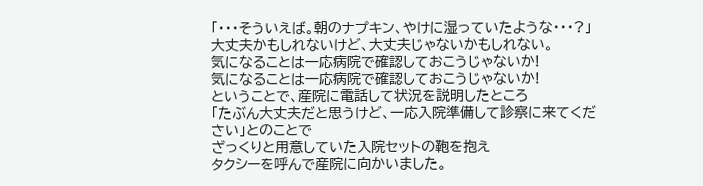「・・・そういえば。朝のナプキン、やけに湿っていたような・・・?」
大丈夫かもしれないけど、大丈夫じゃないかもしれない。
気になることは一応病院で確認しておこうじゃないか!
気になることは一応病院で確認しておこうじゃないか!
ということで、産院に電話して状況を説明したところ
「たぶん大丈夫だと思うけど、一応入院準備して診察に来てください」とのことで
ざっくりと用意していた入院セットの鞄を抱え
タクシーを呼んで産院に向かいました。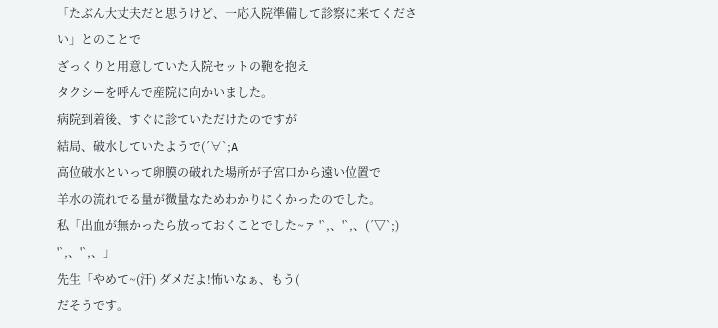「たぶん大丈夫だと思うけど、一応入院準備して診察に来てください」とのことで
ざっくりと用意していた入院セットの鞄を抱え
タクシーを呼んで産院に向かいました。
病院到着後、すぐに診ていただけたのですが
結局、破水していたようで(´∀`;A
高位破水といって卵膜の破れた場所が子宮口から遠い位置で
羊水の流れでる量が微量なためわかりにくかったのでした。
私「出血が無かったら放っておくことでした~ァ '`,、'`,、(´▽`;) '`,、'`,、」
先生「やめて~(汗) ダメだよ!怖いなぁ、もう(
だそうです。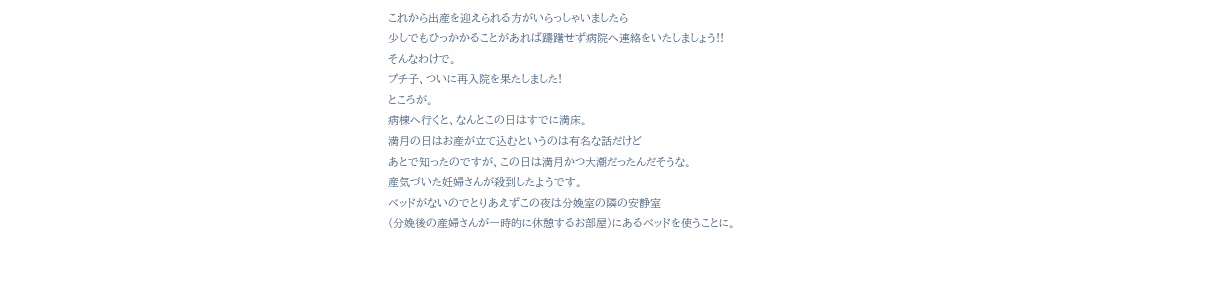これから出産を迎えられる方がいらっしゃいましたら
少しでもひっかかることがあれば躊躇せず病院へ連絡をいたしましょう!!
そんなわけで。
プチ子、ついに再入院を果たしました!
ところが。
病棟へ行くと、なんとこの日はすでに満床。
満月の日はお産が立て込むというのは有名な話だけど
あとで知ったのですが、この日は満月かつ大潮だったんだそうな。
産気づいた妊婦さんが殺到したようです。
ベッドがないのでとりあえずこの夜は分娩室の隣の安静室
(分娩後の産婦さんが一時的に休憩するお部屋)にあるベッドを使うことに。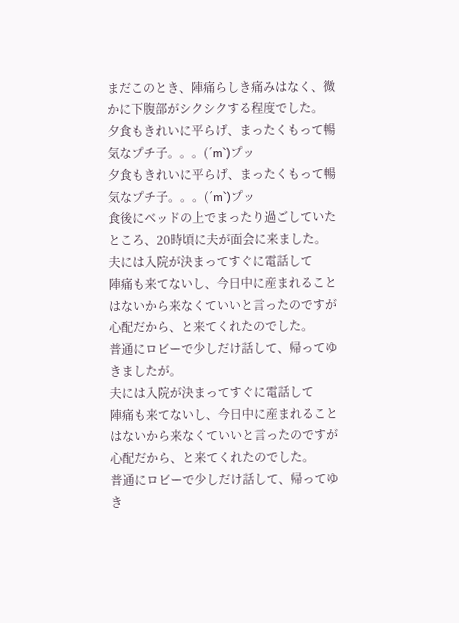まだこのとき、陣痛らしき痛みはなく、微かに下腹部がシクシクする程度でした。
夕食もきれいに平らげ、まったくもって暢気なプチ子。。。(´m`)プッ
夕食もきれいに平らげ、まったくもって暢気なプチ子。。。(´m`)プッ
食後にベッドの上でまったり過ごしていたところ、20時頃に夫が面会に来ました。
夫には入院が決まってすぐに電話して
陣痛も来てないし、今日中に産まれることはないから来なくていいと言ったのですが
心配だから、と来てくれたのでした。
普通にロビーで少しだけ話して、帰ってゆきましたが。
夫には入院が決まってすぐに電話して
陣痛も来てないし、今日中に産まれることはないから来なくていいと言ったのですが
心配だから、と来てくれたのでした。
普通にロビーで少しだけ話して、帰ってゆき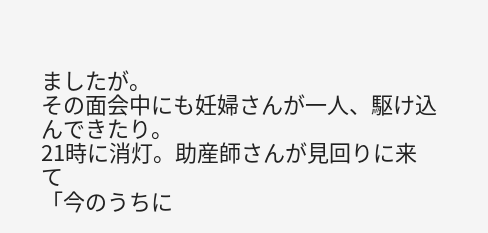ましたが。
その面会中にも妊婦さんが一人、駆け込んできたり。
21時に消灯。助産師さんが見回りに来て
「今のうちに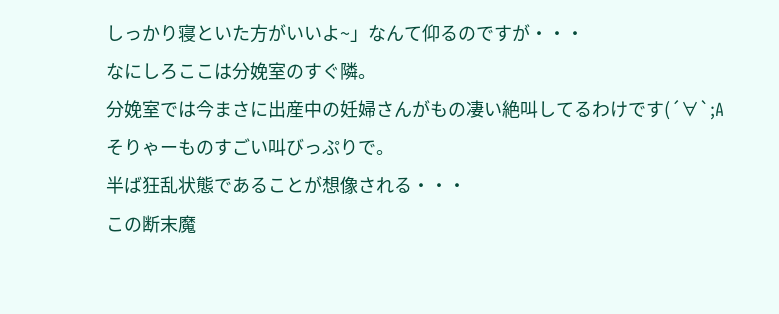しっかり寝といた方がいいよ~」なんて仰るのですが・・・
なにしろここは分娩室のすぐ隣。
分娩室では今まさに出産中の妊婦さんがもの凄い絶叫してるわけです(´∀`;A
そりゃーものすごい叫びっぷりで。
半ば狂乱状態であることが想像される・・・
この断末魔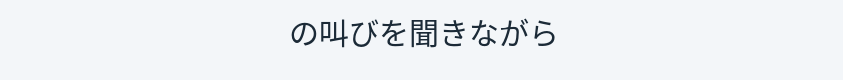の叫びを聞きながら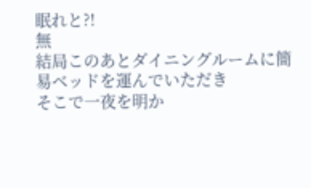眠れと?!
無
結局このあとダイニングルームに簡易ベッドを運んでいただき
そこで一夜を明か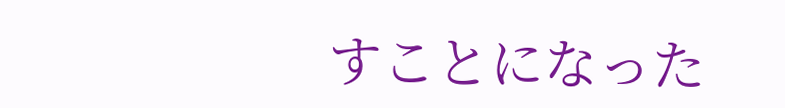すことになった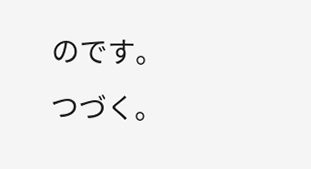のです。
つづく。